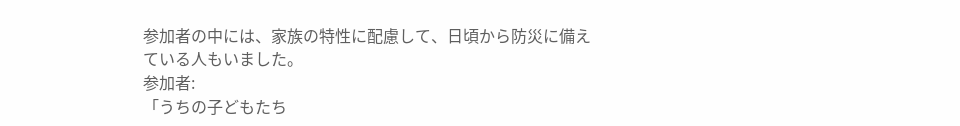参加者の中には、家族の特性に配慮して、日頃から防災に備えている人もいました。
参加者:
「うちの子どもたち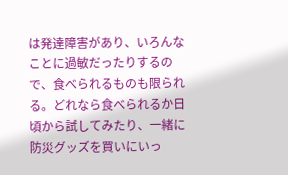は発達障害があり、いろんなことに過敏だったりするので、食べられるものも限られる。どれなら食べられるか日頃から試してみたり、一緒に防災グッズを買いにいっ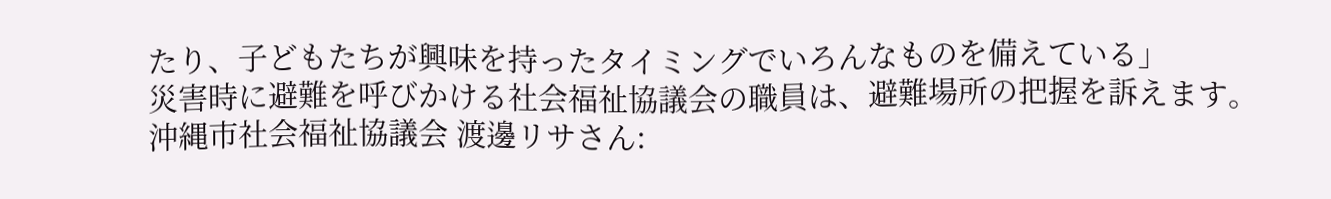たり、子どもたちが興味を持ったタイミングでいろんなものを備えている」
災害時に避難を呼びかける社会福祉協議会の職員は、避難場所の把握を訴えます。
沖縄市社会福祉協議会 渡邊リサさん: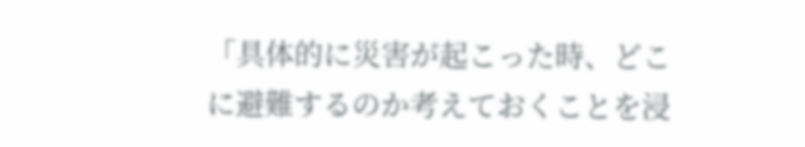「具体的に災害が起こった時、どこに避難するのか考えておくことを浸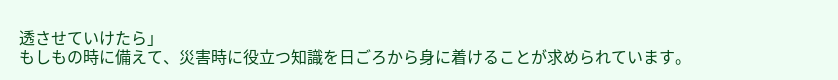透させていけたら」
もしもの時に備えて、災害時に役立つ知識を日ごろから身に着けることが求められています。